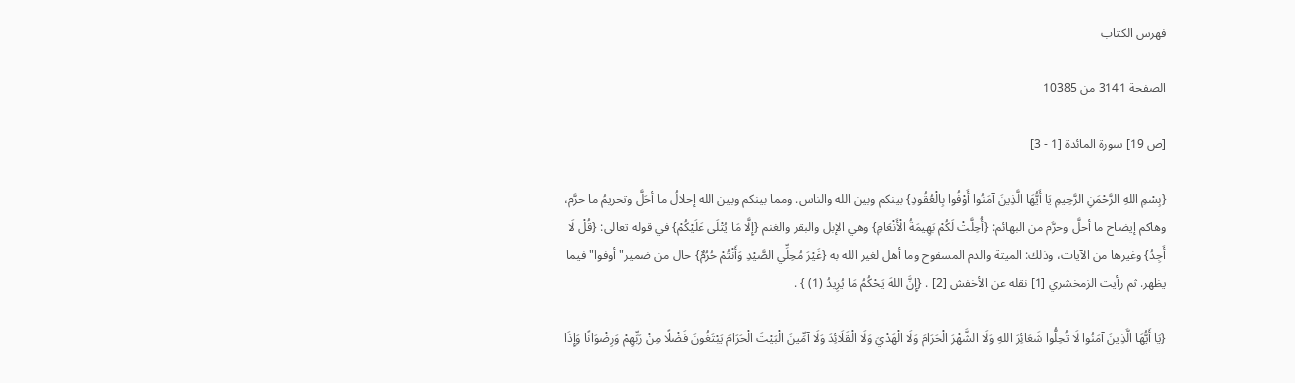فهرس الكتاب

الصفحة 3141 من 10385

[ص 19] سورة المائدة [1 - 3]

{بِسْمِ اللهِ الرَّحْمَنِ الرَّحِيمِ يَا أَيُّهَا الَّذِينَ آمَنُوا أَوْفُوا بِالْعُقُودِ} بينكم وبين الله والناس. ومما بينكم وبين الله إحلالُ ما أحَلَّ وتحريمُ ما حرَّم، وهاكم إيضاح ما أحلَّ وحرَّم من البهائم: {أُحِلَّتْ لَكُمْ بَهِيمَةُ الْأَنْعَامِ} وهي الإبل والبقر والغنم {إِلَّا مَا يُتْلَى عَلَيْكُمْ} في قوله تعالى: {قُلْ لَا أَجِدُ} وغيرها من الآيات، وذلك: الميتة والدم المسفوح وما أهل لغير الله به {غَيْرَ مُحِلِّي الصَّيْدِ وَأَنْتُمْ حُرُمٌ} حال من ضمير"أوفوا"فيما يظهر. ثم رأيت الزمخشري [1] نقله عن الأخفش [2] . {إِنَّ اللهَ يَحْكُمُ مَا يُرِيدُ (1) } .

{يَا أَيُّهَا الَّذِينَ آمَنُوا لَا تُحِلُّوا شَعَائِرَ اللهِ وَلَا الشَّهْرَ الْحَرَامَ وَلَا الْهَدْيَ وَلَا الْقَلَائِدَ وَلَا آمِّينَ الْبَيْتَ الْحَرَامَ يَبْتَغُونَ فَضْلًا مِنْ رَبِّهِمْ وَرِضْوَانًا وَإِذَا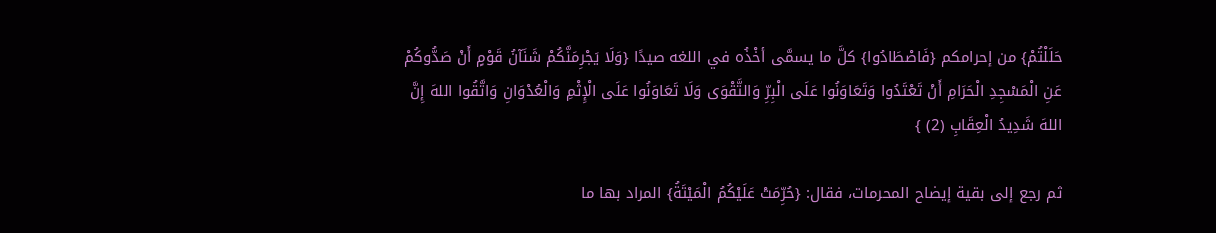حَلَلْتُمْ} من إحرامكم {فَاصْطَادُوا} كلَّ ما يسمَّى أخْذُه في اللغه صيدًا {وَلَا يَجْرِمَنَّكُمْ شَنَآنُ قَوْمٍ أَنْ صَدُّوكُمْ عَنِ الْمَسْجِدِ الْحَرَامِ أَنْ تَعْتَدُوا وَتَعَاوَنُوا عَلَى الْبِرِّ وَالتَّقْوَى وَلَا تَعَاوَنُوا عَلَى الْإِثْمِ وَالْعُدْوَانِ وَاتَّقُوا اللهَ إِنَّ اللهَ شَدِيدُ الْعِقَابِ (2) }

ثم رجع إلى بقية إيضاح المحرمات، فقال: {حُرِّمَتْ عَلَيْكُمُ الْمَيْتَةُ} المراد بها ما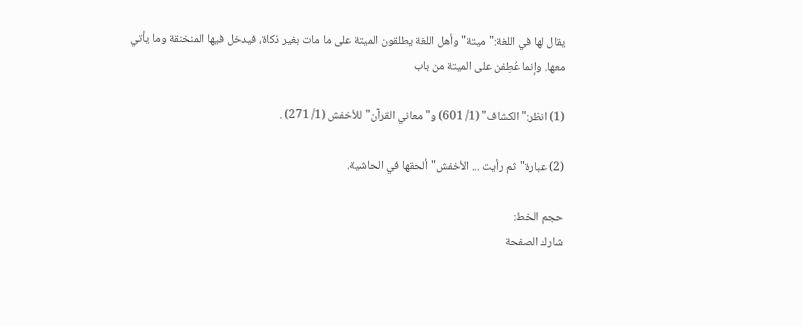يقال لها في اللغة:"ميتة"وأهل اللغة يطلقون الميتة على ما مات بغير ذكاة، فيدخل فيها المنخنقة وما يأتي معها. وإنما عُطِفن على الميتة من باب

(1) انظر:"الكشاف" (1/ 601) و"معاني القرآن"للأخفش (1/ 271) .

(2) عبارة"ثم رأيت ... الأخفش"ألحقها في الحاشية.

حجم الخط:
شارك الصفحة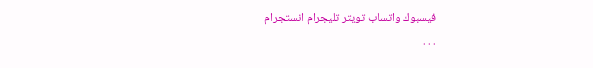فيسبوك واتساب تويتر تليجرام انستجرام
. . .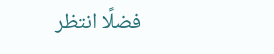فضلًا انتظر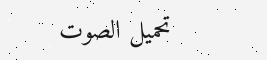تحميل الصوت